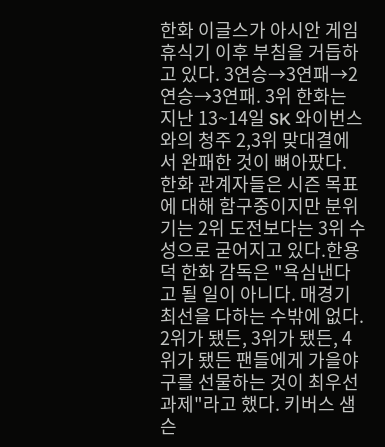한화 이글스가 아시안 게임 휴식기 이후 부침을 거듭하고 있다. 3연승→3연패→2연승→3연패. 3위 한화는 지난 13~14일 SK 와이번스와의 청주 2,3위 맞대결에서 완패한 것이 뼈아팠다. 한화 관계자들은 시즌 목표에 대해 함구중이지만 분위기는 2위 도전보다는 3위 수성으로 굳어지고 있다.한용덕 한화 감독은 "욕심낸다고 될 일이 아니다. 매경기 최선을 다하는 수밖에 없다. 2위가 됐든, 3위가 됐든, 4위가 됐든 팬들에게 가을야구를 선물하는 것이 최우선 과제"라고 했다. 키버스 샘슨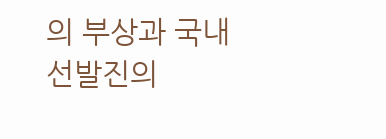의 부상과 국내 선발진의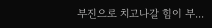부진으로 치고나갈 힘이 부...